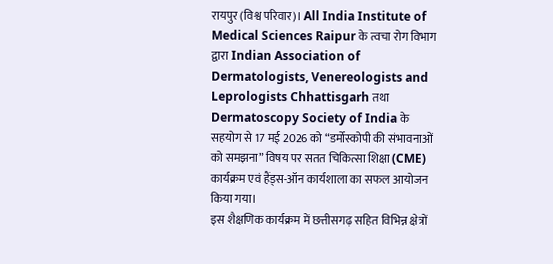रायपुर (विश्व परिवार)। All India Institute of Medical Sciences Raipur के त्वचा रोग विभाग द्वारा Indian Association of Dermatologists, Venereologists and Leprologists Chhattisgarh तथा Dermatoscopy Society of India के सहयोग से 17 मई 2026 को “डर्मोस्कोपी की संभावनाओं को समझना” विषय पर सतत चिकित्सा शिक्षा (CME) कार्यक्रम एवं हैंड्स-ऑन कार्यशाला का सफल आयोजन किया गया।
इस शैक्षणिक कार्यक्रम में छत्तीसगढ़ सहित विभिन्न क्षेत्रों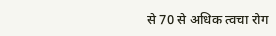से 70 से अधिक त्वचा रोग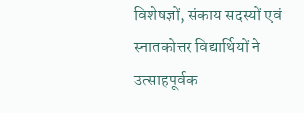विशेषज्ञों, संकाय सदस्यों एवं स्नातकोत्तर विद्यार्थियों ने उत्साहपूर्वक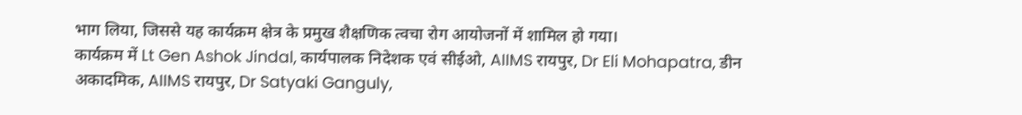भाग लिया, जिससे यह कार्यक्रम क्षेत्र के प्रमुख शैक्षणिक त्वचा रोग आयोजनों में शामिल हो गया।
कार्यक्रम में Lt Gen Ashok Jindal, कार्यपालक निदेशक एवं सीईओ, AIIMS रायपुर, Dr Eli Mohapatra, डीन अकादमिक, AIIMS रायपुर, Dr Satyaki Ganguly,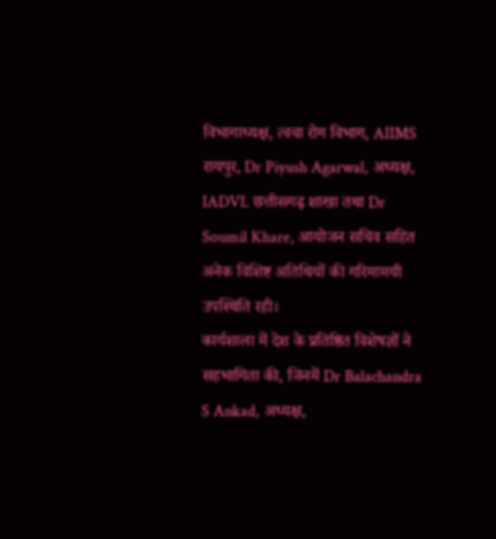विभागाध्यक्ष, त्वचा रोग विभाग, AIIMS रायपुर, Dr Piyush Agarwal, अध्यक्ष, IADVL छत्तीसगढ़ शाखा तथा Dr Soumil Khare, आयोजन सचिव सहित अनेक विशिष्ट अतिथियों की गरिमामयी उपस्थिति रही।
कार्यशाला में देश के प्रतिष्ठित विशेषज्ञों ने सहभागिता की, जिनमें Dr Balachandra S Ankad, अध्यक्ष,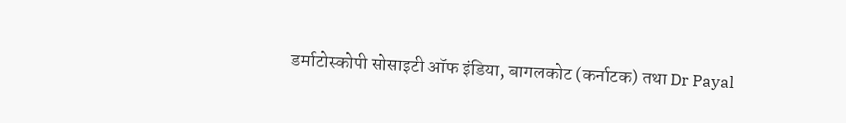डर्माटोस्कोपी सोसाइटी ऑफ इंडिया, बागलकोट (कर्नाटक) तथा Dr Payal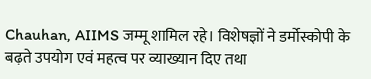Chauhan, AIIMS जम्मू शामिल रहे। विशेषज्ञों ने डर्मोस्कोपी के बढ़ते उपयोग एवं महत्व पर व्याख्यान दिए तथा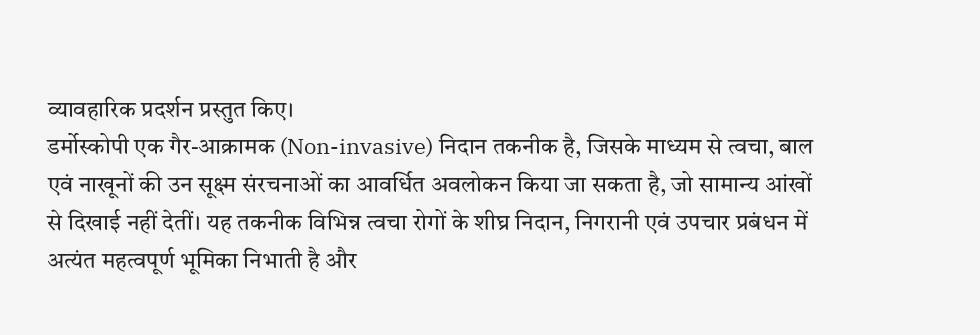व्यावहारिक प्रदर्शन प्रस्तुत किए।
डर्मोस्कोपी एक गैर-आक्रामक (Non-invasive) निदान तकनीक है, जिसके माध्यम से त्वचा, बाल एवं नाखूनों की उन सूक्ष्म संरचनाओं का आवर्धित अवलोकन किया जा सकता है, जो सामान्य आंखों से दिखाई नहीं देतीं। यह तकनीक विभिन्न त्वचा रोगों के शीघ्र निदान, निगरानी एवं उपचार प्रबंधन में अत्यंत महत्वपूर्ण भूमिका निभाती है और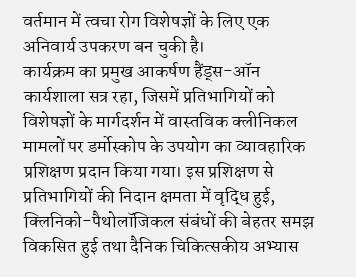वर्तमान में त्वचा रोग विशेषज्ञों के लिए एक अनिवार्य उपकरण बन चुकी है।
कार्यक्रम का प्रमुख आकर्षण हैंड्स-ऑन कार्यशाला सत्र रहा, जिसमें प्रतिभागियों को विशेषज्ञों के मार्गदर्शन में वास्तविक क्लीनिकल मामलों पर डर्मोस्कोप के उपयोग का व्यावहारिक प्रशिक्षण प्रदान किया गया। इस प्रशिक्षण से प्रतिभागियों की निदान क्षमता में वृद्धि हुई, क्लिनिको-पैथोलॉजिकल संबंधों की बेहतर समझ विकसित हुई तथा दैनिक चिकित्सकीय अभ्यास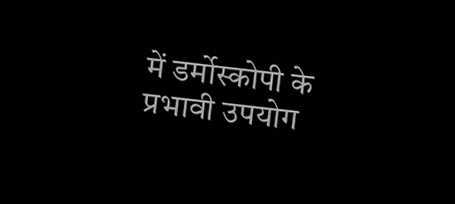में डर्मोस्कोपी के प्रभावी उपयोग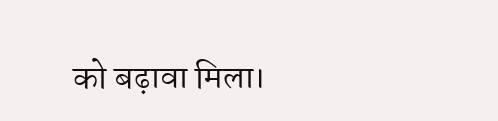को बढ़ावा मिला।